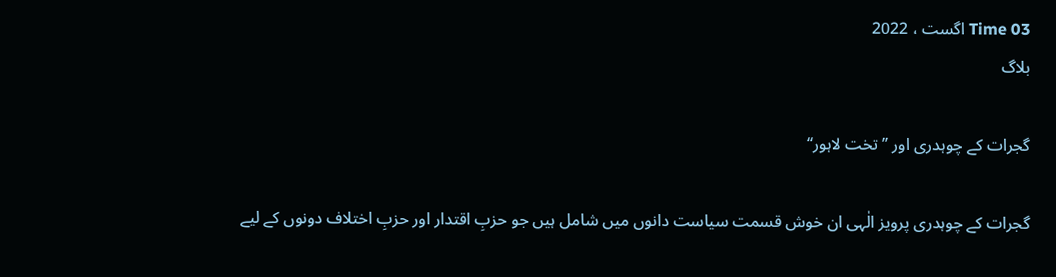Time 03 اگست ، 2022
بلاگ

گجرات کے چوہدری اور ’’تخت لاہور‘‘

گجرات کے چوہدری پرویز الٰہی ان خوش قسمت سیاست دانوں میں شامل ہیں جو حزبِ اقتدار اور حزبِ اختلاف دونوں کے لیے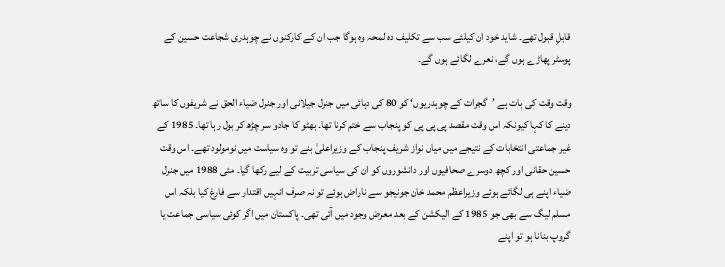قابلِ قبول تھے۔ شاید خود ان کیلئے سب سے تکلیف دہ لمحہ وہ ہوگا جب ان کے کارکنوں نے چوہدری شجاعت حسین کے پوسٹر پھاڑے ہوں گے، نعرے لگائے ہوں گے۔

وقت وقت کی بات ہے ’گجرات کے چوہدریوں‘ کو 80 کی دہائی میں جنرل جیلانی اور جنرل ضیاء الحق نے شریفوں کا ساتھ دینے کا کہا کیونکہ اس وقت مقصد پی پی پی کو پنجاب سے ختم کرنا تھا۔ بھٹو کا جادو سر چڑھ کر بول رہا تھا۔ 1985 کے غیر جماعتی انتخابات کے نتیجے میں میاں نواز شریف پنجاب کے وزیراعلیٰ بنے تو وہ سیاست میں نومولود تھے۔ اس وقت حسین حقانی اور کچھ دوسرے صحافیوں اور دانشوروں کو ان کی سیاسی تربیت کے لیے رکھا گیا۔ مئی 1988 میں جنرل ضیاء اپنے ہی لگائے ہوئے وزیراعظم محمد خان جونیجو سے ناراض ہوئے تو نہ صرف انہیں اقتدار سے فارغ کیا بلکہ اس مسلم لیگ سے بھی جو 1985 کے الیکشن کے بعد معرض وجود میں آئی تھی۔ پاکستان میں اگر کوئی سیاسی جماعت یا گروپ بنانا ہو تو اپنے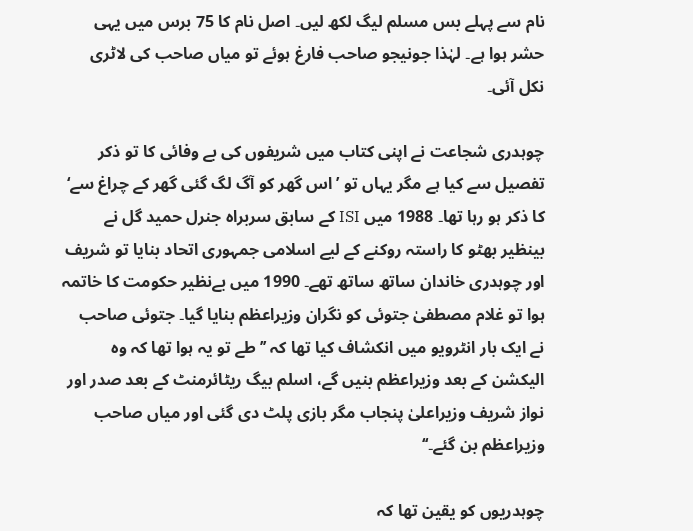نام سے پہلے بس مسلم لیگ لکھ لیں۔ اصل نام کا 75 برس میں یہی حشر ہوا ہے۔ لہٰذا جونیجو صاحب فارغ ہوئے تو میاں صاحب کی لاٹری نکل آئی۔

چوہدری شجاعت نے اپنی کتاب میں شریفوں کی بے وفائی کا تو ذکر تفصیل سے کیا ہے مگر یہاں تو ’اس گھر کو آگ لگ گئی گھر کے چراغ سے‘ کا ذکر ہو رہا تھا۔ 1988 میں ISI کے سابق سربراہ جنرل حمید گل نے بینظیر بھٹو کا راستہ روکنے کے لیے اسلامی جمہوری اتحاد بنایا تو شریف اور چوہدری خاندان ساتھ ساتھ تھے۔ 1990 میں بےنظیر حکومت کا خاتمہ ہوا تو غلام مصطفیٰ جتوئی کو نگران وزیراعظم بنایا گیا۔ جتوئی صاحب نے ایک بار انٹرویو میں انکشاف کیا تھا کہ ’’طے تو یہ ہوا تھا کہ وہ الیکشن کے بعد وزیراعظم بنیں گے، اسلم بیگ ریٹائرمنٹ کے بعد صدر اور نواز شریف وزیراعلیٰ پنجاب مگر بازی پلٹ دی گئی اور میاں صاحب وزیراعظم بن گئے۔‘‘

چوہدریوں کو یقین تھا کہ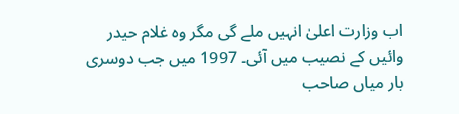اب وزارت اعلیٰ انہیں ملے گی مگر وہ غلام حیدر وائیں کے نصیب میں آئی۔ 1997 میں جب دوسری بار میاں صاحب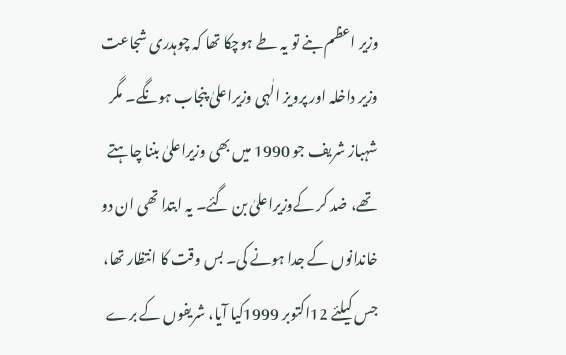وزیر اعظم بنے تو یہ طے ہوچکا تھا کہ چوہدری شجاعت وزیر داخلہ اور پرویز الٰہی وزیراعلیٰ پنجاب ہونگے۔ مگر شہباز شریف جو 1990 میں بھی وزیراعلیٰ بننا چاہتے تھے، ضد کر کےوزیراعلیٰ بن گئے۔ یہ ابتدا تھی ان دو خاندانوں کے جدا ہونے کی۔ بس وقت کا انتظار تھا، جس کیلئے 12اکتوبر 1999کیا آیا، شریفوں کے برے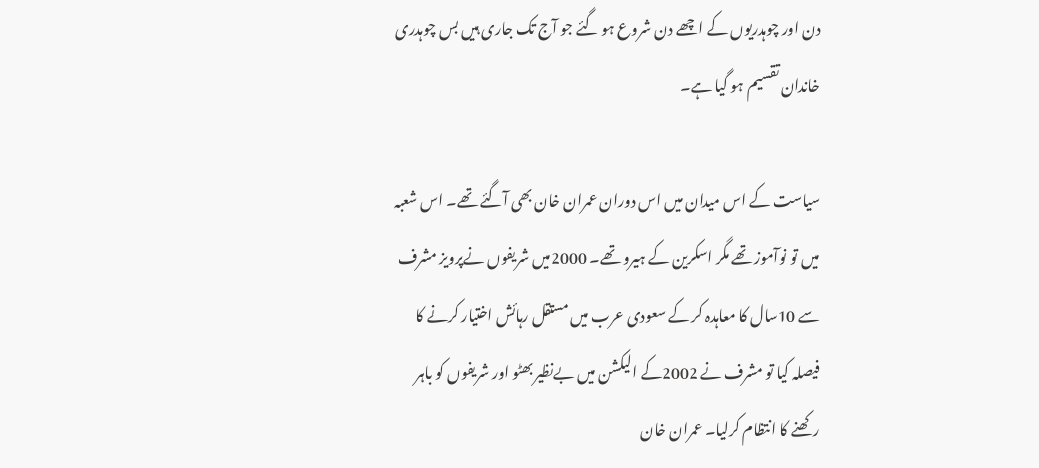دن اور چوہدریوں کے اچھے دن شروع ہو گئے جو آج تک جاری ہیں بس چوہدری خاندان تقسیم ہو گیا ہے۔

سیاست کے اس میدان میں اس دوران عمران خان بھی آگئے تھے۔ اس شعبہ میں تو نوآموز تھے مگر اسکرین کے ہیرو تھے۔ 2000میں شریفوں نےپرویز مشرف سے 10سال کا معاہدہ کر کے سعودی عرب میں مستقل رہائش اختیار کرنے کا فیصلہ کیا تو مشرف نے 2002کے الیکشن میں بےنظیر بھٹو اور شریفوں کو باہر رکھنے کا انتظام کرلیا۔ عمران خان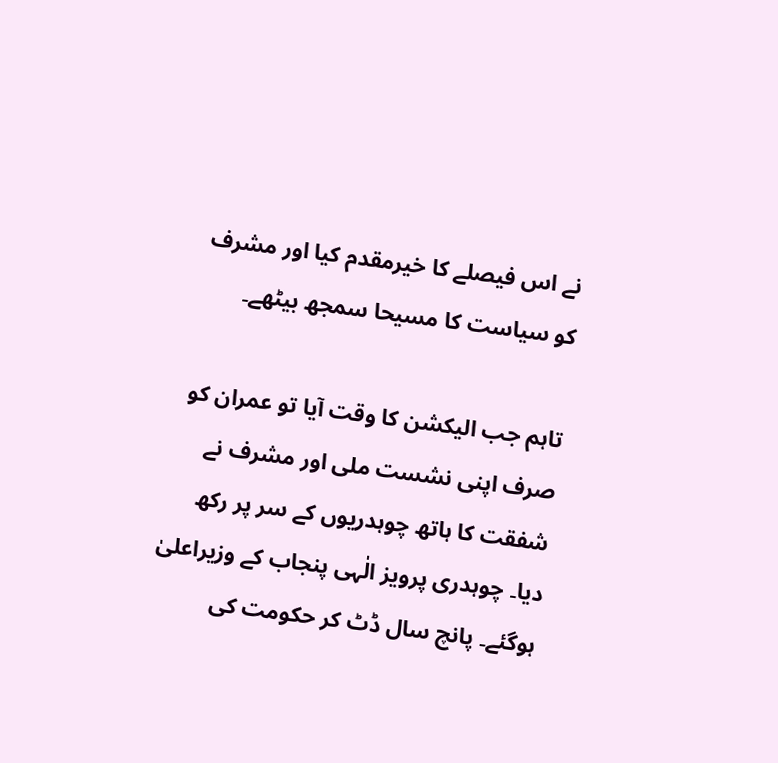نے اس فیصلے کا خیرمقدم کیا اور مشرف کو سیاست کا مسیحا سمجھ بیٹھے۔

تاہم جب الیکشن کا وقت آیا تو عمران کو صرف اپنی نشست ملی اور مشرف نے شفقت کا ہاتھ چوہدریوں کے سر پر رکھ دیا۔ چوہدری پرویز الٰہی پنجاب کے وزیراعلیٰ ہوگئے۔ پانچ سال ڈٹ کر حکومت کی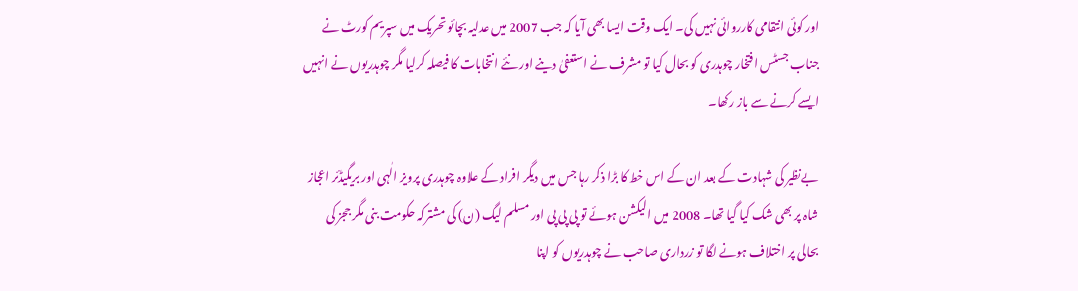اور کوئی انتقامی کارروائی نہیں کی۔ ایک وقت ایسا بھی آیا کہ جب 2007 میں عدلیہ بچائو تحریک میں سپریم کورٹ نے جناب جسٹس افتخار چوہدری کو بحال کیا تو مشرف نے استعفیٰ دینے اور نئے انتخابات کا فیصلہ کرلیا مگر چوہدریوں نے انہیں ایسے کرنے سے باز رکھا۔

بےنظیر کی شہادت کے بعد ان کے اس خط کا بڑا ذکر رہا جس میں دیگر افراد کے علاوہ چوہدری پرویز الٰہی اور بریگیڈئر اعجاز شاہ پر بھی شک کیا گیا تھا۔ 2008 میں الیکشن ہوئے تو پی پی پی اور مسلم لیگ (ن) کی مشترکہ حکومت بنی مگر ججز کی بحالی پر اختلاف ہونے لگا تو زرداری صاحب نے چوہدریوں کو اپنا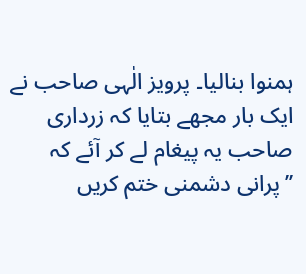ہمنوا بنالیا۔ پرویز الٰہی صاحب نے ایک بار مجھے بتایا کہ زرداری صاحب یہ پیغام لے کر آئے کہ ’’پرانی دشمنی ختم کریں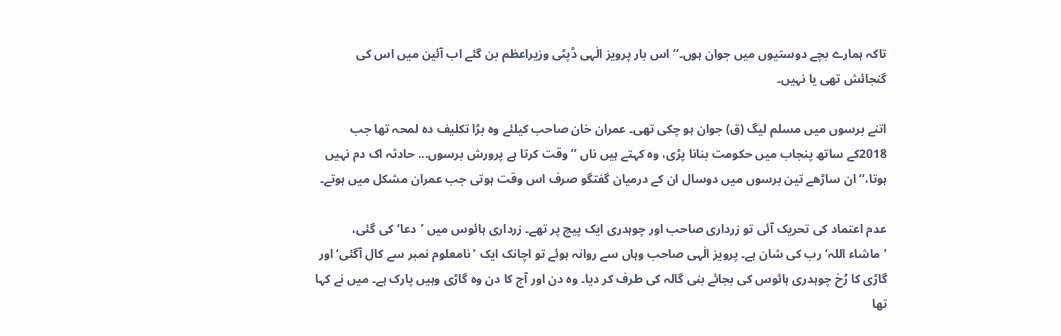تاکہ ہمارے بچے دوستیوں میں جوان ہوں۔‘‘ اس بار پرویز الٰہی ڈپٹی وزیراعظم بن گئے اب آئین میں اس کی گنجائش تھی یا نہیں۔

اتنے برسوں میں مسلم لیگ (ق) جوان ہو چکی تھی۔ عمران خان صاحب کیلئے وہ بڑا تکلیف دہ لمحہ تھا جب 2018کے ساتھ پنجاب میں حکومت بنانا پڑی، وہ کہتے ہیں ناں ’’ وقت کرتا ہے پرورش برسوں... حادثہ اک دم نہیں ہوتا،‘‘ ان ساڑھے تین برسوں میں دوسال ان کے درمیان گفتگو صرف اس وقت ہوتی جب عمران مشکل میں ہوتے۔

عدم اعتماد کی تحریک آئی تو زرداری صاحب اور چوہدری ایک پیچ پر تھے۔ زرداری ہائوس میں ’دعا‘ کی گئی، ’ماشاء اللہ‘ رب کی شان ہے۔ پرویز الٰہی صاحب وہاں سے روانہ ہوئے تو اچانک ایک ’نامعلوم نمبر سے کال آگئی‘ اور گاڑی کا رُخ چوہدری ہائوس کی بجائے بنی گالہ کی طرف کر دیا۔ وہ دن اور آج کا دن وہ گاڑی وہیں پارک ہے۔ میں نے کہا تھا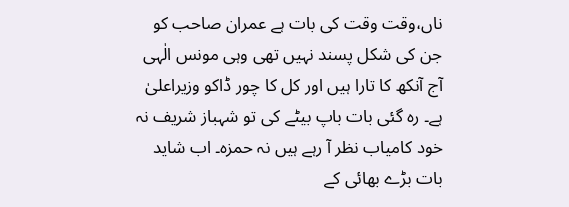ناں،وقت وقت کی بات ہے عمران صاحب کو جن کی شکل پسند نہیں تھی وہی مونس الٰہی آج آنکھ کا تارا ہیں اور کل کا چور ڈاکو وزیراعلیٰ ہے۔ رہ گئی بات باپ بیٹے کی تو شہباز شریف نہ خود کامیاب نظر آ رہے ہیں نہ حمزہ۔ اب شاید بات بڑے بھائی کے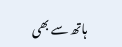ہاتھ سے بھی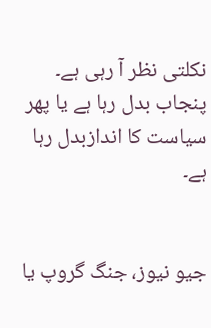نکلتی نظر آ رہی ہے۔ پنجاب بدل رہا ہے یا پھر سیاست کا اندازبدل رہا ہے۔


جیو نیوز، جنگ گروپ یا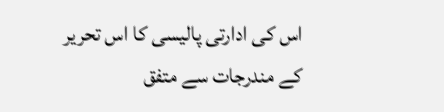اس کی ادارتی پالیسی کا اس تحریر کے مندرجات سے متفق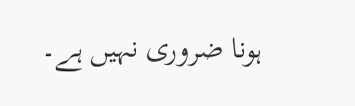ہونا ضروری نہیں ہے۔